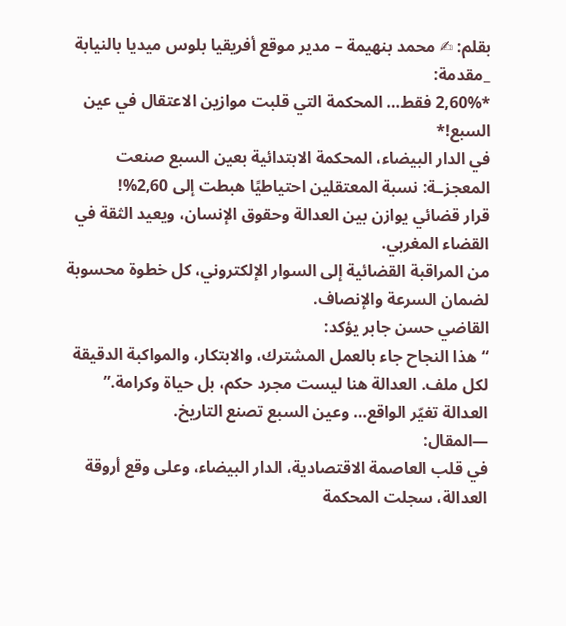بقلم: ✍ محمد بنهيمة – مدير موقع أفريقيا بلوس ميديا بالنيابة
_مقدمة:
*2,60% فقط… المحكمة التي قلبت موازين الاعتقال في عين السبع!*
في الدار البيضاء، المحكمة الابتدائية بعين السبع صنعت المعجزـة: نسبة المعتقلين احتياطيًا هبطت إلى 2,60%!
قرار قضائي يوازن بين العدالة وحقوق الإنسان، ويعيد الثقة في القضاء المغربي.
من المراقبة القضائية إلى السوار الإلكتروني، كل خطوة محسوبة لضمان السرعة والإنصاف.
القاضي حسن جابر يؤكد:
“هذا النجاح جاء بالعمل المشترك، والابتكار، والمواكبة الدقيقة لكل ملف. العدالة هنا ليست مجرد حكم، بل حياة وكرامة.”
العدالة تغيّر الواقع… وعين السبع تصنع التاريخ.
—المقال:
في قلب العاصمة الاقتصادية، الدار البيضاء، وعلى وقع أروقة العدالة، سجلت المحكمة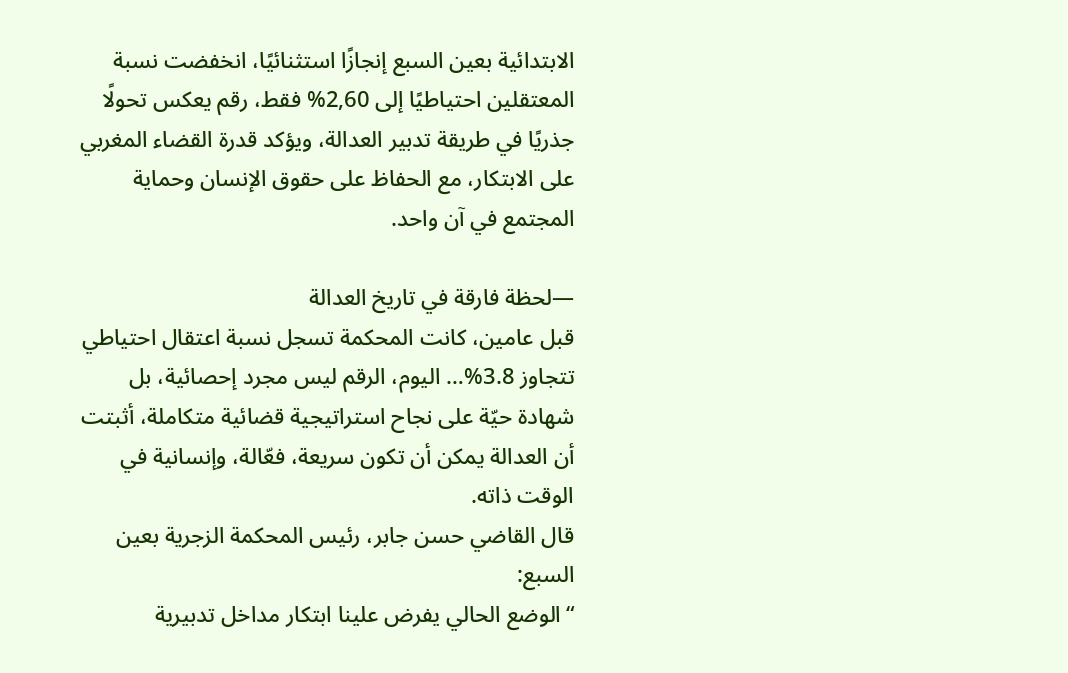الابتدائية بعين السبع إنجازًا استثنائيًا، انخفضت نسبة المعتقلين احتياطيًا إلى 2,60% فقط، رقم يعكس تحولًا جذريًا في طريقة تدبير العدالة، ويؤكد قدرة القضاء المغربي على الابتكار، مع الحفاظ على حقوق الإنسان وحماية المجتمع في آن واحد.

—لحظة فارقة في تاريخ العدالة
قبل عامين، كانت المحكمة تسجل نسبة اعتقال احتياطي تتجاوز 3.8%… اليوم، الرقم ليس مجرد إحصائية، بل شهادة حيّة على نجاح استراتيجية قضائية متكاملة، أثبتت أن العدالة يمكن أن تكون سريعة، فعّالة، وإنسانية في الوقت ذاته.
قال القاضي حسن جابر، رئيس المحكمة الزجرية بعين السبع:
“الوضع الحالي يفرض علينا ابتكار مداخل تدبيرية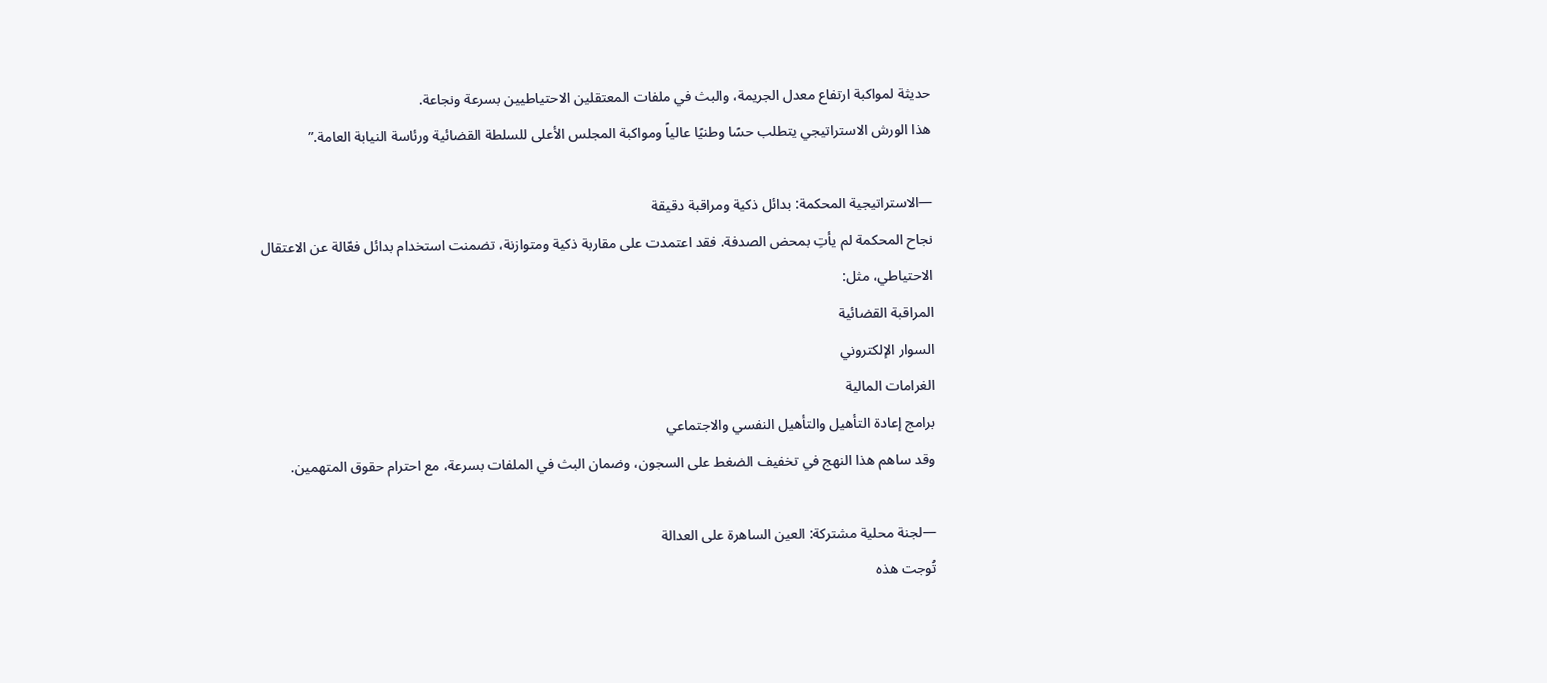حديثة لمواكبة ارتفاع معدل الجريمة، والبث في ملفات المعتقلين الاحتياطيين بسرعة ونجاعة.
هذا الورش الاستراتيجي يتطلب حسًا وطنيًا عالياً ومواكبة المجلس الأعلى للسلطة القضائية ورئاسة النيابة العامة.”

—الاستراتيجية المحكمة: بدائل ذكية ومراقبة دقيقة
نجاح المحكمة لم يأتِ بمحض الصدفة. فقد اعتمدت على مقاربة ذكية ومتوازنة، تضمنت استخدام بدائل فعّالة عن الاعتقال الاحتياطي، مثل:
المراقبة القضائية
السوار الإلكتروني
الغرامات المالية
برامج إعادة التأهيل والتأهيل النفسي والاجتماعي
وقد ساهم هذا النهج في تخفيف الضغط على السجون، وضمان البث في الملفات بسرعة، مع احترام حقوق المتهمين.

—لجنة محلية مشتركة: العين الساهرة على العدالة
تُوجت هذه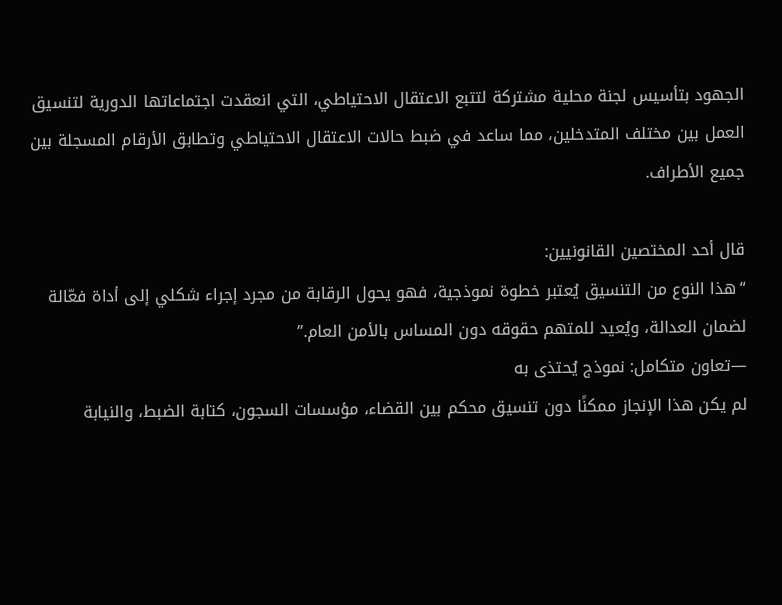الجهود بتأسيس لجنة محلية مشتركة لتتبع الاعتقال الاحتياطي، التي انعقدت اجتماعاتها الدورية لتنسيق العمل بين مختلف المتدخلين، مما ساعد في ضبط حالات الاعتقال الاحتياطي وتطابق الأرقام المسجلة بين جميع الأطراف.

قال أحد المختصين القانونيين:
“هذا النوع من التنسيق يُعتبر خطوة نموذجية، فهو يحول الرقابة من مجرد إجراء شكلي إلى أداة فعّالة لضمان العدالة، ويُعيد للمتهم حقوقه دون المساس بالأمن العام.”
—تعاون متكامل: نموذج يُحتذى به
لم يكن هذا الإنجاز ممكنًا دون تنسيق محكم بين القضاء، مؤسسات السجون، كتابة الضبط، والنيابة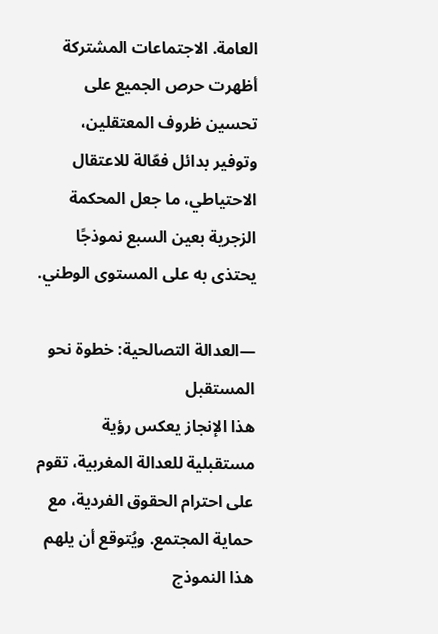العامة. الاجتماعات المشتركة أظهرت حرص الجميع على تحسين ظروف المعتقلين، وتوفير بدائل فعّالة للاعتقال الاحتياطي، ما جعل المحكمة الزجرية بعين السبع نموذجًا يحتذى به على المستوى الوطني.

—العدالة التصالحية: خطوة نحو المستقبل
هذا الإنجاز يعكس رؤية مستقبلية للعدالة المغربية، تقوم على احترام الحقوق الفردية، مع حماية المجتمع. ويُتوقع أن يلهم هذا النموذج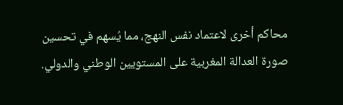محاكم أخرى لاعتماد نفس النهج، مما يُسهم في تحسين صورة العدالة المغربية على المستويين الوطني والدولي.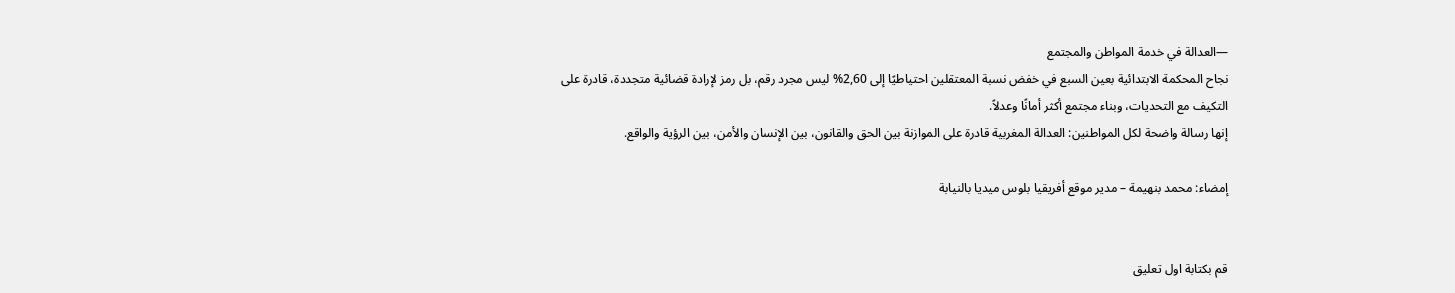—العدالة في خدمة المواطن والمجتمع
نجاح المحكمة الابتدائية بعين السبع في خفض نسبة المعتقلين احتياطيًا إلى 2,60% ليس مجرد رقم، بل رمز لإرادة قضائية متجددة، قادرة على التكيف مع التحديات، وبناء مجتمع أكثر أمانًا وعدلاً.
إنها رسالة واضحة لكل المواطنين: العدالة المغربية قادرة على الموازنة بين الحق والقانون، بين الإنسان والأمن، بين الرؤية والواقع.

إمضاء: محمد بنهيمة – مدير موقع أفريقيا بلوس ميديا بالنيابة


قم بكتابة اول تعليق